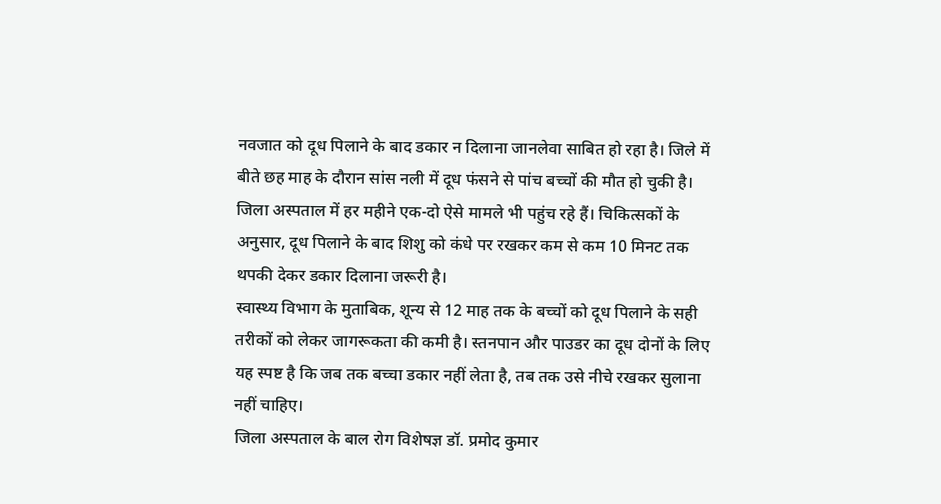नवजात को दूध पिलाने के बाद डकार न दिलाना जानलेवा साबित हो रहा है। जिले में बीते छह माह के दौरान सांस नली में दूध फंसने से पांच बच्चों की मौत हो चुकी है। जिला अस्पताल में हर महीने एक-दो ऐसे मामले भी पहुंच रहे हैं। चिकित्सकों के अनुसार, दूध पिलाने के बाद शिशु को कंधे पर रखकर कम से कम 10 मिनट तक थपकी देकर डकार दिलाना जरूरी है।
स्वास्थ्य विभाग के मुताबिक, शून्य से 12 माह तक के बच्चों को दूध पिलाने के सही तरीकों को लेकर जागरूकता की कमी है। स्तनपान और पाउडर का दूध दोनों के लिए यह स्पष्ट है कि जब तक बच्चा डकार नहीं लेता है, तब तक उसे नीचे रखकर सुलाना नहीं चाहिए।
जिला अस्पताल के बाल रोग विशेषज्ञ डॉ. प्रमोद कुमार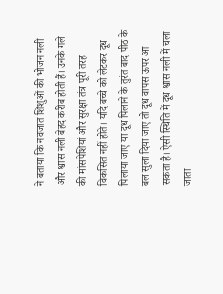ने बताया कि नवजात शिशुओं की भोजन नली और श्वास नली बेहद करीब होती हैं। उनके गले की मांसपेशियां और सुरक्षा तंत्र पूरी तरह विकसित नहीं होते। यदि बच्चे को लेटकर दूध पिलाया जाए या दूध पिलाने के तुरंत बाद पीठ के बल सुला दिया जाए तो दूध वापस ऊपर आ सकता है। ऐसी स्थिति में दूध श्वास नली में चला जाता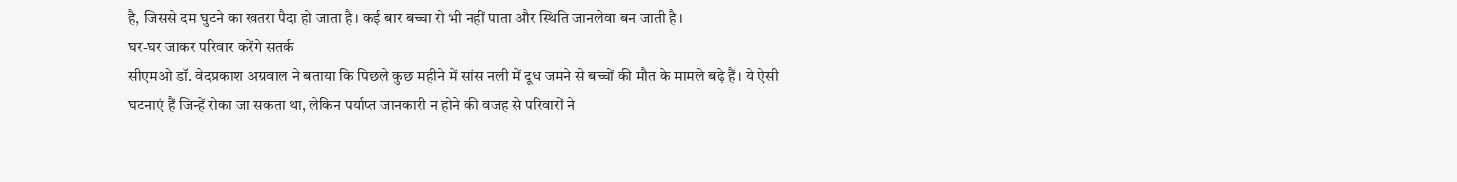है, जिससे दम घुटने का खतरा पैदा हो जाता है। कई बार बच्चा रो भी नहीं पाता और स्थिति जानलेवा बन जाती है।
घर-घर जाकर परिवार करेंगे सतर्क
सीएमओ डॉ. वेदप्रकाश अग्रवाल ने बताया कि पिछले कुछ महीने में सांस नली में दूध जमने से बच्चों की मौत के मामले बढ़े हैं। ये ऐसी घटनाएं हैं जिन्हें रोका जा सकता था, लेकिन पर्याप्त जानकारी न होने की वजह से परिवारों ने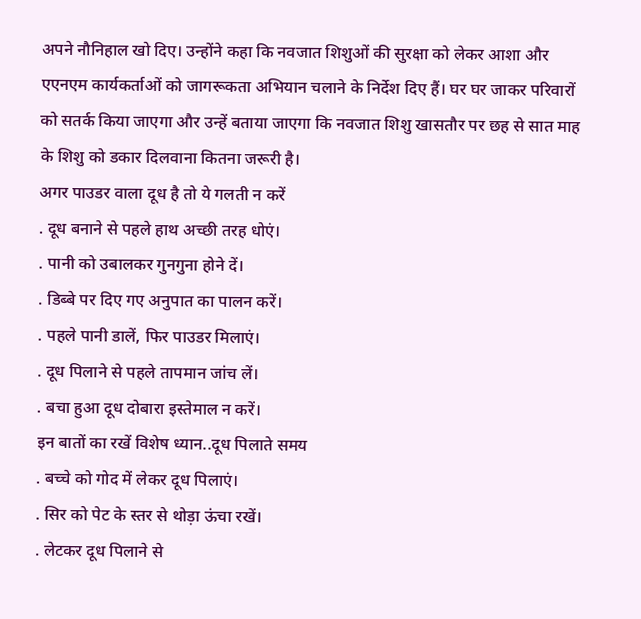अपने नौनिहाल खो दिए। उन्होंने कहा कि नवजात शिशुओं की सुरक्षा को लेकर आशा और एएनएम कार्यकर्ताओं को जागरूकता अभियान चलाने के निर्देश दिए हैं। घर घर जाकर परिवारों को सतर्क किया जाएगा और उन्हें बताया जाएगा कि नवजात शिशु खासतौर पर छह से सात माह के शिशु को डकार दिलवाना कितना जरूरी है।
अगर पाउडर वाला दूध है तो ये गलती न करें
. दूध बनाने से पहले हाथ अच्छी तरह धोएं।
. पानी को उबालकर गुनगुना होने दें।
. डिब्बे पर दिए गए अनुपात का पालन करें।
. पहले पानी डालें, फिर पाउडर मिलाएं।
. दूध पिलाने से पहले तापमान जांच लें।
. बचा हुआ दूध दोबारा इस्तेमाल न करें।
इन बातों का रखें विशेष ध्यान..दूध पिलाते समय
. बच्चे को गोद में लेकर दूध पिलाएं।
. सिर को पेट के स्तर से थोड़ा ऊंचा रखें।
. लेटकर दूध पिलाने से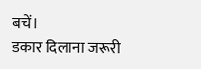बचें।
डकार दिलाना जरूरी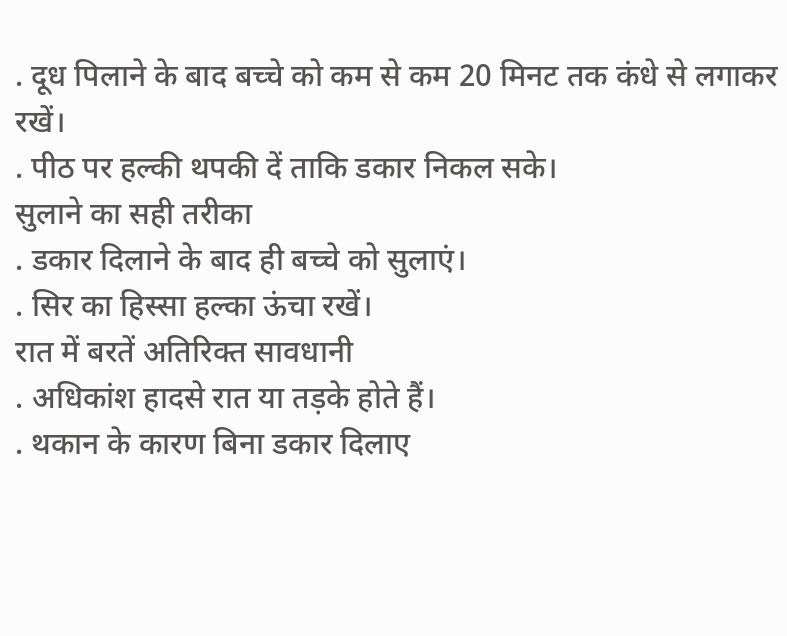. दूध पिलाने के बाद बच्चे को कम से कम 20 मिनट तक कंधे से लगाकर रखें।
. पीठ पर हल्की थपकी दें ताकि डकार निकल सके।
सुलाने का सही तरीका
. डकार दिलाने के बाद ही बच्चे को सुलाएं।
. सिर का हिस्सा हल्का ऊंचा रखें।
रात में बरतें अतिरिक्त सावधानी
. अधिकांश हादसे रात या तड़के होते हैं।
. थकान के कारण बिना डकार दिलाए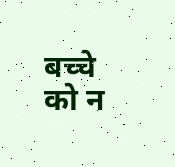बच्चे को न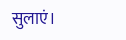सुलाएं।